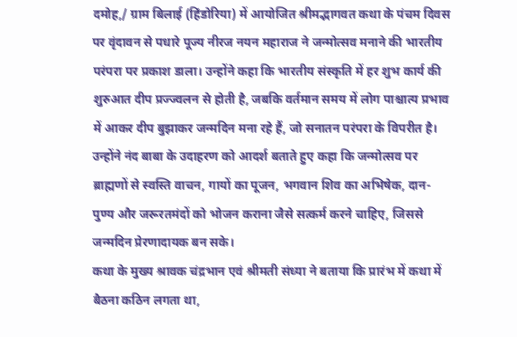दमोह,/ ग्राम बिलाई (हिंडोरिया) में आयोजित श्रीमद्भागवत कथा के पंचम दिवस पर वृंदावन से पधारे पूज्य नीरज नयन महाराज ने जन्मोत्सव मनाने की भारतीय परंपरा पर प्रकाश डाला। उन्होंने कहा कि भारतीय संस्कृति में हर शुभ कार्य की शुरुआत दीप प्रज्ज्वलन से होती है, जबकि वर्तमान समय में लोग पाश्चात्य प्रभाव में आकर दीप बुझाकर जन्मदिन मना रहे हैं, जो सनातन परंपरा के विपरीत है।
उन्होंने नंद बाबा के उदाहरण को आदर्श बताते हुए कहा कि जन्मोत्सव पर ब्राह्मणों से स्वस्ति वाचन, गायों का पूजन, भगवान शिव का अभिषेक, दान-पुण्य और जरूरतमंदों को भोजन कराना जैसे सत्कर्म करने चाहिए, जिससे जन्मदिन प्रेरणादायक बन सके।
कथा के मुख्य श्रावक चंद्रभान एवं श्रीमती संध्या ने बताया कि प्रारंभ में कथा में बैठना कठिन लगता था,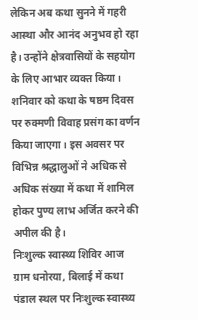लेकिन अब कथा सुनने में गहरी आस्था और आनंद अनुभव हो रहा है। उन्होंने क्षेत्रवासियों के सहयोग के लिए आभार व्यक्त किया।
शनिवार को कथा के षष्ठम दिवस पर रुक्मणी विवाह प्रसंग का वर्णन किया जाएगा। इस अवसर पर विभिन्न श्रद्धालुओं ने अधिक से अधिक संख्या में कथा में शामिल होकर पुण्य लाभ अर्जित करने की अपील की है।
निःशुल्क स्वास्थ्य शिविर आज
ग्राम धनोरया, बिलाई में कथा पंडाल स्थल पर निःशुल्क स्वास्थ्य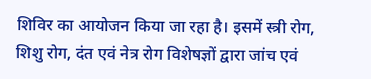शिविर का आयोजन किया जा रहा है। इसमें स्त्री रोग, शिशु रोग, दंत एवं नेत्र रोग विशेषज्ञों द्वारा जांच एवं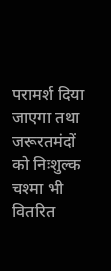परामर्श दिया जाएगा तथा जरूरतमंदों को निःशुल्क चश्मा भी वितरित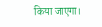किया जाएगा।